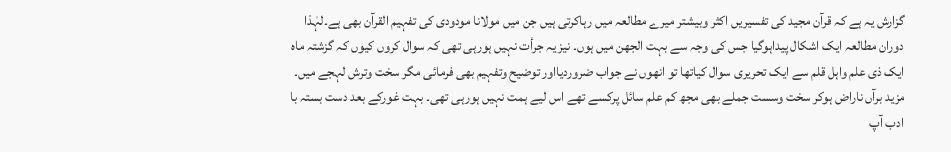گزارش یہ ہے کہ قرآن مجید کی تفسیریں اکثر وبیشتر میرے مطالعہ میں رہاکرتی ہیں جن میں مولانا مودودی کی تفہیم القرآن بھی ہے۔لہٰذا دوران مطالعہ ایک اشکال پیداہوگیا جس کی وجہ سے بہت الجھن میں ہوں۔ نیز یہ جرأت نہیں ہورہی تھی کہ سوال کروں کیوں کہ گزشتہ ماہ ایک ذی علم واہل قلم سے ایک تحریری سوال کیاتھا تو انھوں نے جواب ضروردیااور توضیح وتفہیم بھی فرمائی مگر سخت وترش لہجے میں۔ مزید برآں ناراض ہوکر سخت وسست جملے بھی مجھ کم علم سائل پرکسے تھے اس لیے ہمت نہیں ہورہی تھی۔ بہت غورکے بعد دست بستہ با ادب آپ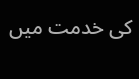کی خدمت میں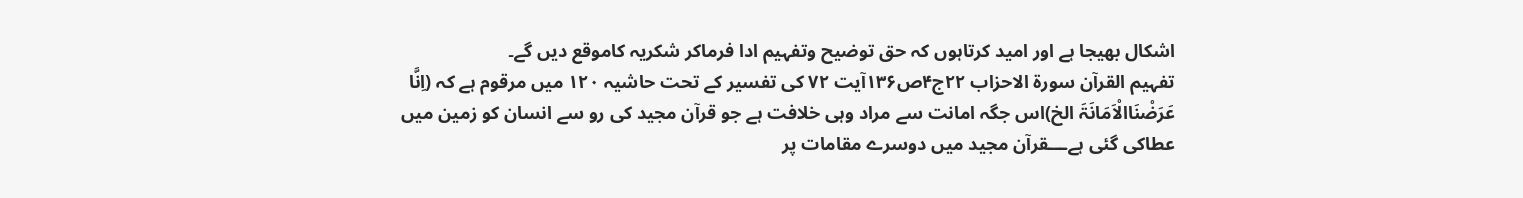اشکال بھیجا ہے اور امید کرتاہوں کہ حق توضیح وتفہیم ادا فرماکر شکریہ کاموقع دیں گے۔
تفہیم القرآن سورۃ الاحزاب ۲۲ج۴ص۱۳۶آیت ۷۲ کی تفسیر کے تحت حاشیہ ۱۲۰ میں مرقوم ہے کہ (اِنَّا عَرَضْنَاالْاَمَانَۃَ الخ)اس جگہ امانت سے مراد وہی خلافت ہے جو قرآن مجید کی رو سے انسان کو زمین میں عطاکی گئی ہےـــقرآن مجید میں دوسرے مقامات پر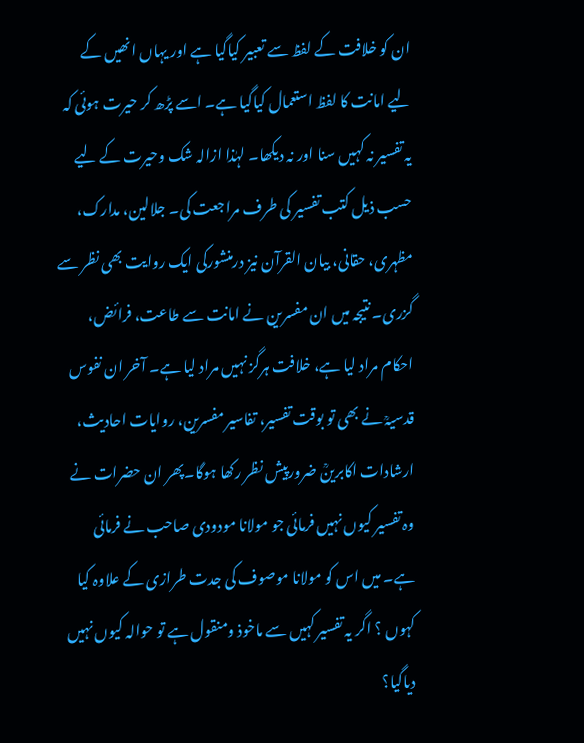ان کو خلافت کے لفظ سے تعبیر کیاگیا ہے اور یہاں انھیں کے لیے امانت کا لفظ استعمال کیاگیا ہے۔ اسے پڑھ کر حیرت ہوئی کہ یہ تفسیر نہ کہیں سنا اور نہ دیکھا۔ لہٰذا ازالہ شک وحیرت کے لیے حسب ذیل کتب تفسیر کی طرف مراجعت کی۔ جلالین، مدارک، مظہری، حقانی، بیان القرآن نیز درمنشورکی ایک روایت بھی نظر سے گزری۔ نتیجہ میں ان مفسرین نے امانت سے طاعت، فرائض، احکام مراد لیا ہے، خلافت ہرگز نہیں مراد لیا ہے۔ آخر ان نفوس قدسیہؒ نے بھی تو بوقت تفسیر، تفاسیر مفسرین، روایات احادیث، ارشادات اکابرینؒ ضرورپیش نظر رکھا ہوگا۔پھر ان حضرات نے وہ تفسیر کیوں نہیں فرمائی جو مولانا مودودی صاحب نے فرمائی ہے۔ میں اس کو مولانا موصوف کی جدت طرازی کے علاوہ کیا کہوں ؟ اگر یہ تفسیر کہیں سے ماخوذ ومنقول ہے تو حوالہ کیوں نہیں دیاگیا؟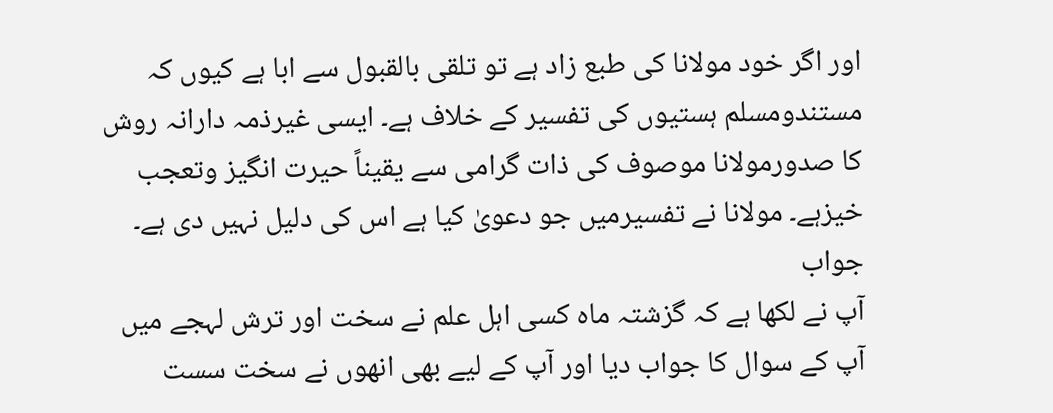اور اگر خود مولانا کی طبع زاد ہے تو تلقی بالقبول سے ابا ہے کیوں کہ مستندومسلم ہستیوں کی تفسیر کے خلاف ہے۔ ایسی غیرذمہ دارانہ روش کا صدورمولانا موصوف کی ذات گرامی سے یقیناً حیرت انگیز وتعجب خیزہے۔ مولانا نے تفسیرمیں جو دعویٰ کیا ہے اس کی دلیل نہیں دی ہے۔
جواب
آپ نے لکھا ہے کہ گزشتہ ماہ کسی اہل علم نے سخت اور ترش لہجے میں آپ کے سوال کا جواب دیا اور آپ کے لیے بھی انھوں نے سخت سست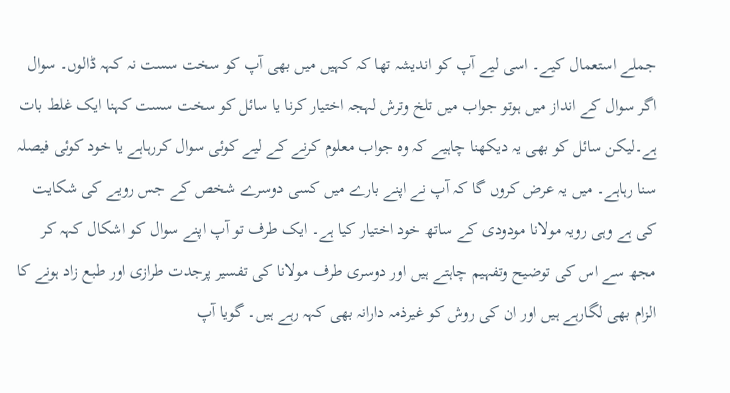جملے استعمال کیے۔ اسی لیے آپ کو اندیشہ تھا کہ کہیں میں بھی آپ کو سخت سست نہ کہہ ڈالوں۔ سوال اگر سوال کے انداز میں ہوتو جواب میں تلخ وترش لہجہ اختیار کرنا یا سائل کو سخت سست کہنا ایک غلط بات ہے۔لیکن سائل کو بھی یہ دیکھنا چاہیے کہ وہ جواب معلوم کرنے کے لیے کوئی سوال کررہاہے یا خود کوئی فیصلہ سنا رہاہے۔ میں یہ عرض کروں گا کہ آپ نے اپنے بارے میں کسی دوسرے شخص کے جس رویے کی شکایت کی ہے وہی رویہ مولانا مودودی کے ساتھ خود اختیار کیا ہے۔ ایک طرف تو آپ اپنے سوال کو اشکال کہہ کر مجھ سے اس کی توضیح وتفہیم چاہتے ہیں اور دوسری طرف مولانا کی تفسیر پرجدت طرازی اور طبع زاد ہونے کا الزام بھی لگارہے ہیں اور ان کی روش کو غیرذمہ دارانہ بھی کہہ رہے ہیں۔ گویا آپ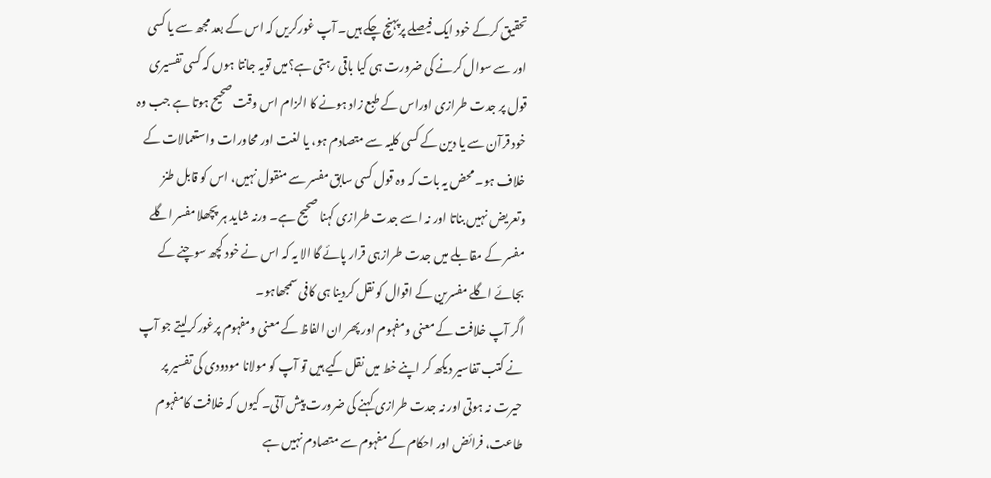تحقیق کرکے خود ایک فیصلے پرپہنچ چکے ہیں۔ آپ غورکریں کہ اس کے بعد مجھ سے یا کسی اور سے سوال کرنے کی ضرورت ہی کیا باقی رہتی ہے؟میں تویہ جانتا ہوں کہ کسی تفسیری قول پر جدت طرازی اوراس کے طبع زاد ہونے کا الزام اس وقت صحیح ہوتا ہے جب وہ خود قرآن سے یا دین کے کسی کلیہ سے متصادم ہو، یا لغت اور محاورات واستعمالات کے خلاف ہو۔ محض یہ بات کہ وہ قول کسی سابق مفسر سے منقول نہیں، اس کو قابل طنز وتعریض نہیں بناتا اور نہ اسے جدت طرازی کہنا صحیح ہے۔ ورنہ شاید ہر پچھلا مفسر اگلے مفسر کے مقابلے میں جدت طرازہی قرار پائے گا الا یہ کہ اس نے خود کچھ سوچنے کے بجائے اگلے مفسرین کے اقوال کو نقل کردینا ہی کافی سمجھاہو۔
اگر آپ خلافت کے معنی ومفہوم اور پھر ان الفاظ کے معنی ومفہوم پرغورکرلیتے جو آپ نے کتب تفاسیر دیکھ کر اپنے خط میں نقل کیے ہیں تو آپ کو مولانا مودودی کی تفسیر پر حیرت نہ ہوتی اور نہ جدت طرازی کہنے کی ضرورت پیش آتی۔ کیوں کہ خلافت کامفہوم طاعت، فرائض اور احکام کے مفہوم سے متصادم نہیں ہے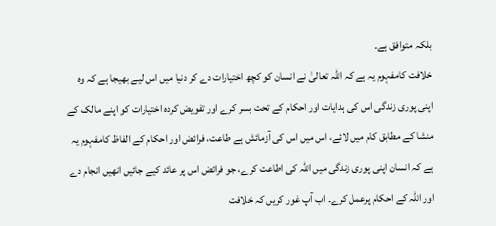بلکہ متوافق ہے۔
خلافت کامفہوم یہ ہے کہ اللہ تعالیٰ نے انسان کو کچھ اختیارات دے کر دنیا میں اس لیے بھیجا ہے کہ وہ اپنی پوری زندگی اس کی ہدایات اور احکام کے تحت بسر کرے اور تفویض کردہ اختیارات کو اپنے مالک کے منشا کے مطابق کام میں لائے، اس میں اس کی آزمائش ہے طاعت، فرائض اور احکام کے الفاظ کامفہوم یہ ہے کہ انسان اپنی پوری زندگی میں اللہ کی اطاعت کرے، جو فرائض اس پر عائد کیے جائیں انھیں انجام دے اور اللہ کے احکام پرعمل کرے۔ اب آپ غور کریں کہ خلافت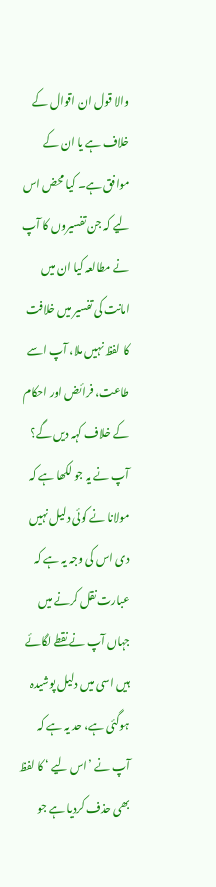والا قول ان اقوال کے خلاف ہے یا ان کے موافق ہے۔ کیا محض اس لیے کہ جن تفسیروں کا آپ نے مطالعہ کیا ان میں امانت کی تفسیر میں خلافت کا لفظ نہیں ملا، آپ اسے طاعت، فرائض اور احکام کے خلاف کہہ دیں گے؟ آپ نے یہ جو لکھا ہے کہ مولانا نے کوئی دلیل نہیں دی اس کی وجہ یہ ہے کہ عبارت نقل کرنے میں جہاں آپ نے نقطے لگائے ہیں اسی میں دلیل پوشیدہ ہوگئی ہے، حد یہ ہے کہ آپ نے ’اس لیے ‘ کا لفظ بھی حذف کردیا ہے جو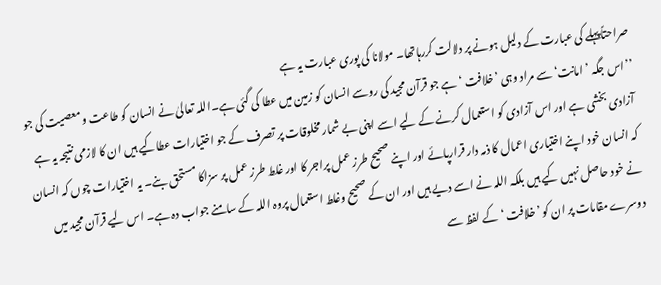صراحتاًپہلے کی عبارت کے دلیل ہونے پر دلالت کررہاتھا۔ مولانا کی پوری عبارت یہ ہے
’’اس جگہ ’امانت‘سے مراد وہی ’خلافت ‘ ہے جو قرآن مجید کی روسے انسان کو زمین میں عطا کی گئی ہے۔اللہ تعالیٰ نے انسان کو طاعت ومعصیت کی جو آزادی بخشی ہے اور اس آزادی کو استعمال کرنے کے لیے اسے اپنی بے شمار مخلوقات پر تصرف کے جو اختیارات عطاکیے ہیں ان کا لازمی نتیجہ یہ ہے کہ انسان خود اپنے اختیاری اعمال کا ذمہ دار قرارپائے اور اپنے صحیح طرز عمل پراجر کا اور غلط طرز عمل پر سزاکا مستحق بنے۔ یہ اختیارات چوں کہ انسان نے خود حاصل نہیں کیے ہیں بلکہ اللہ نے اسے دیے ہیں اور ان کے صحیح وغلط استعمال پروہ اللہ کے سامنے جواب دہ ہے۔ اس لیے قرآن مجید میں دوسرے مقامات پر ان کو ’خلافت ‘ کے لفظ سے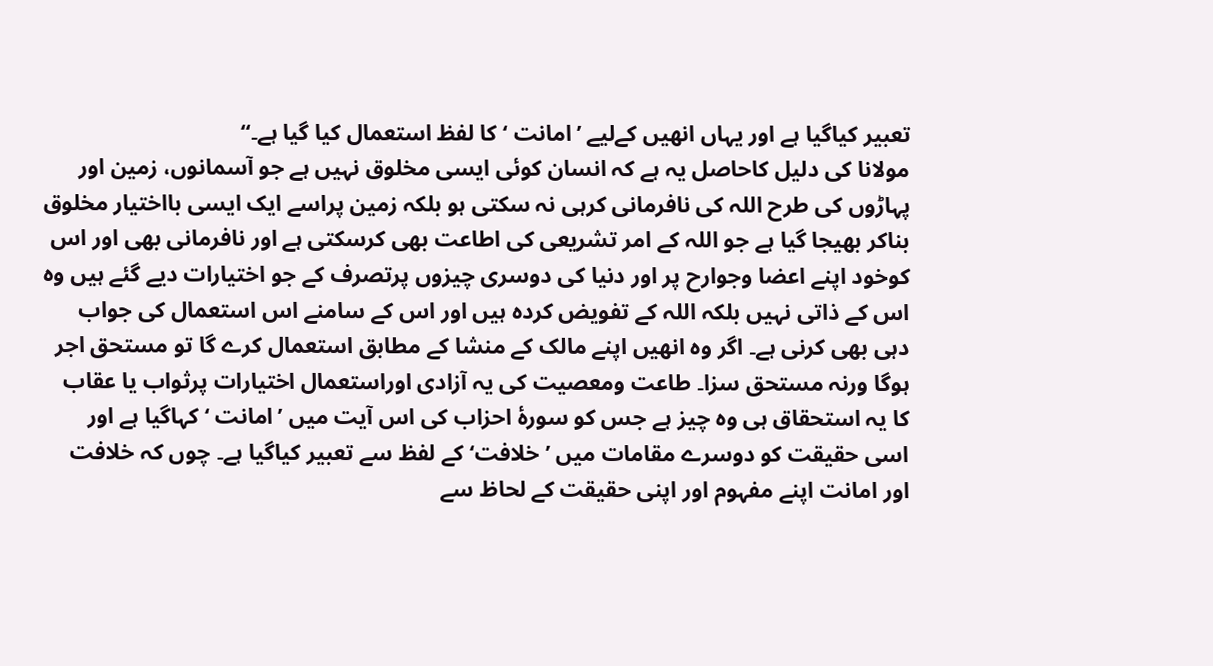تعبیر کیاگیا ہے اور یہاں انھیں کےلیے ’امانت ‘ کا لفظ استعمال کیا گیا ہے۔‘‘
مولانا کی دلیل کاحاصل یہ ہے کہ انسان کوئی ایسی مخلوق نہیں ہے جو آسمانوں، زمین اور پہاڑوں کی طرح اللہ کی نافرمانی کرہی نہ سکتی ہو بلکہ زمین پراسے ایک ایسی بااختیار مخلوق بناکر بھیجا گیا ہے جو اللہ کے امر تشریعی کی اطاعت بھی کرسکتی ہے اور نافرمانی بھی اور اس کوخود اپنے اعضا وجوارح پر اور دنیا کی دوسری چیزوں پرتصرف کے جو اختیارات دیے گئے ہیں وہ اس کے ذاتی نہیں بلکہ اللہ کے تفویض کردہ ہیں اور اس کے سامنے اس استعمال کی جواب دہی بھی کرنی ہے۔ اگر وہ انھیں اپنے مالک کے منشا کے مطابق استعمال کرے گا تو مستحق اجر ہوگا ورنہ مستحق سزا۔ طاعت ومعصیت کی یہ آزادی اوراستعمال اختیارات پرثواب یا عقاب کا یہ استحقاق ہی وہ چیز ہے جس کو سورۂ احزاب کی اس آیت میں ’امانت ‘ کہاگیا ہے اور اسی حقیقت کو دوسرے مقامات میں ’خلافت‘ کے لفظ سے تعبیر کیاگیا ہے۔ چوں کہ خلافت اور امانت اپنے مفہوم اور اپنی حقیقت کے لحاظ سے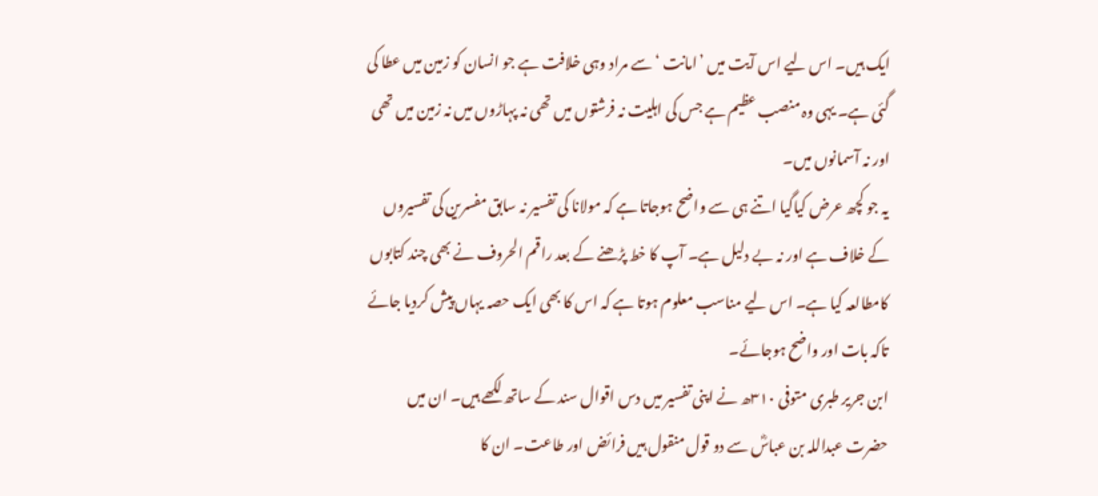ایک ہیں۔ اس لیے اس آیت میں ’امانت ‘ سے مراد وہی خلافت ہے جو انسان کو زمین میں عطا کی گئی ہے۔ یہی وہ منصب عظیم ہے جس کی اہلیت نہ فرشتوں میں تھی نہ پہاڑوں میں نہ زمین میں تھی اور نہ آسمانوں میں۔
یہ جو کچھ عرض کیاگیا اتنے ہی سے واضح ہوجاتا ہے کہ مولانا کی تفسیر نہ سابق مفسرین کی تفسیروں کے خلاف ہے اور نہ بے دلیل ہے۔ آپ کا خط پڑھنے کے بعد راقم الحروف نے بھی چند کتابوں کامطالعہ کیا ہے۔ اس لیے مناسب معلوم ہوتا ہے کہ اس کا بھی ایک حصہ یہاں پیش کردیا جائے تاکہ بات اور واضح ہوجائے۔
ابن جریر طبری متوفی ۳۱۰ھ نے اپنی تفسیر میں دس اقوال سند کے ساتھ لکھے ہیں۔ ان میں حضرت عبداللہ بن عباسؓ سے دو قول منقول ہیں فرائض اور طاعت۔ ان کا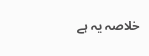خلاصہ یہ ہے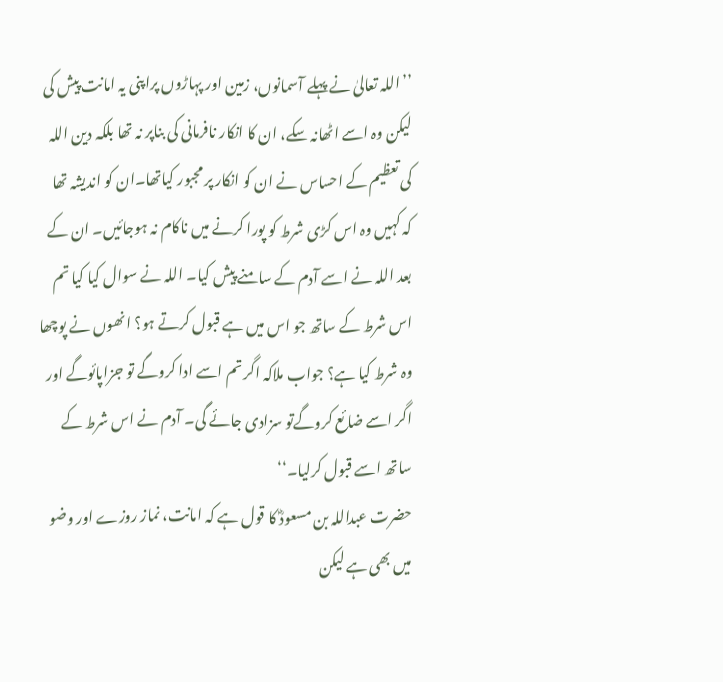’’اللہ تعالیٰ نے پہلے آسمانوں، زمین اور پہاڑوں پراپنی یہ امانت پیش کی لیکن وہ اسے اٹھانہ سکے، ان کا انکار نافرمانی کی بناپر نہ تھا بلکہ دین اللہ کی تعظیم کے احساس نے ان کو انکار پر مجبور کیاتھا۔ان کو اندیشہ تھا کہ کہیں وہ اس کڑی شرط کو پورا کرنے میں ناکام نہ ہوجائیں۔ ان کے بعد اللہ نے اسے آدم کے سامنے پیش کیا۔ اللہ نے سوال کیا کیا تم اس شرط کے ساتھ جو اس میں ہے قبول کرتے ہو؟ انھوں نے پوچھا وہ شرط کیا ہے؟ جواب ملاکہ اگر تم اسے ادا کروگے تو جزاپائوگے اور اگر اسے ضائع کروگےتو سزادی جائے گی۔ آدم نے اس شرط کے ساتھ اسے قبول کرلیا۔‘‘
حضرت عبداللہ بن مسعودؓ کا قول ہے کہ امانت، نماز روزے اور وضو میں بھی ہے لیکن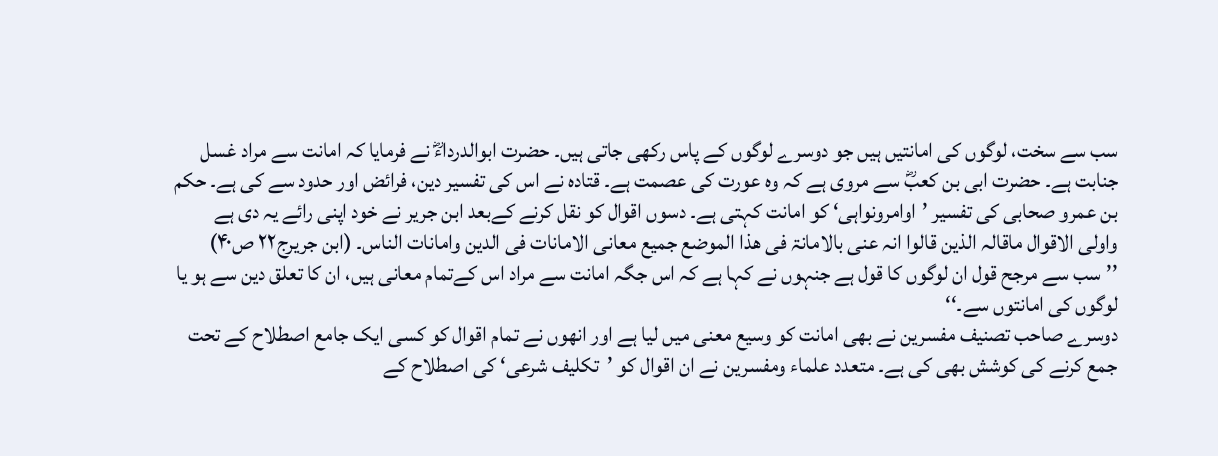سب سے سخت، لوگوں کی امانتیں ہیں جو دوسرے لوگوں کے پاس رکھی جاتی ہیں۔ حضرت ابوالدرداءؓ نے فرمایا کہ امانت سے مراد غسل جنابت ہے۔ حضرت ابی بن کعبؓ سے مروی ہے کہ وہ عورت کی عصمت ہے۔ قتادہ نے اس کی تفسیر دین، فرائض اور حدود سے کی ہے۔ حکم بن عمرو صحابی کی تفسیر ’اوامرونواہی‘ کو امانت کہتی ہے۔ دسوں اقوال کو نقل کرنے کےبعد ابن جریر نے خود اپنی رائے یہ دی ہے
واولی الاقوال ماقالہ الذین قالوا انہ عنی بالامانۃ فی ھذا الموضع جمیع معانی الامانات فی الدین وامانات الناس۔ (ابن جریرج۲۲ ص۴۰)
’’سب سے مرجح قول ان لوگوں کا قول ہے جنہوں نے کہا ہے کہ اس جگہ امانت سے مراد اس کےتمام معانی ہیں، ان کا تعلق دین سے ہو یا لوگوں کی امانتوں سے۔‘‘
دوسرے صاحب تصنیف مفسرین نے بھی امانت کو وسیع معنی میں لیا ہے اور انھوں نے تمام اقوال کو کسی ایک جامع اصطلاح کے تحت جمع کرنے کی کوشش بھی کی ہے۔ متعدد علماء ومفسرین نے ان اقوال کو ’تکلیف شرعی‘ کی اصطلاح کے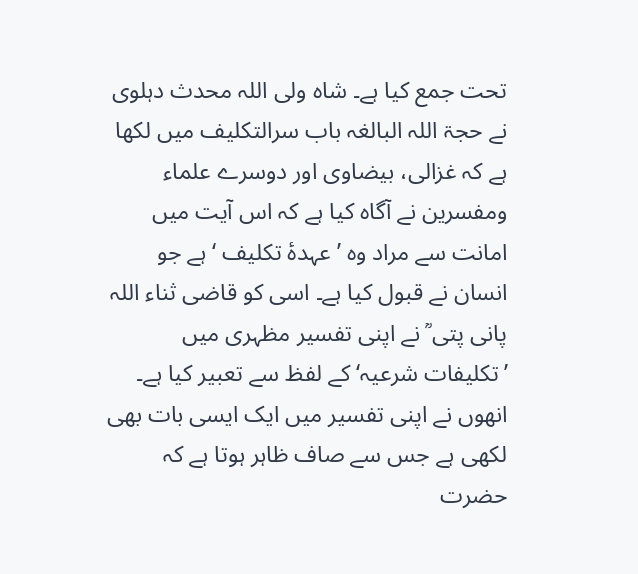تحت جمع کیا ہے۔ شاہ ولی اللہ محدث دہلوی نے حجۃ اللہ البالغہ باب سرالتکلیف میں لکھا ہے کہ غزالی، بیضاوی اور دوسرے علماء ومفسرین نے آگاہ کیا ہے کہ اس آیت میں امانت سے مراد وہ ’عہدۂ تکلیف ‘ ہے جو انسان نے قبول کیا ہے۔ اسی کو قاضی ثناء اللہ پانی پتی ؒ نے اپنی تفسیر مظہری میں ’تکلیفات شرعیہ‘ کے لفظ سے تعبیر کیا ہے۔ انھوں نے اپنی تفسیر میں ایک ایسی بات بھی لکھی ہے جس سے صاف ظاہر ہوتا ہے کہ حضرت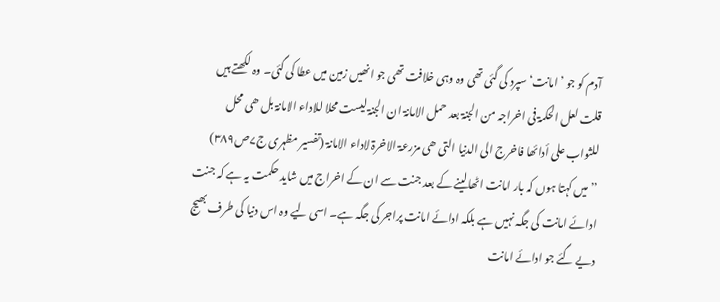آدم کو جو ’امانت‘ سپرد کی گئی تھی وہ وہی خلافت تھی جو انھیں زمین میں عطا کی گئی۔ وہ لکھتے ہیں
قلت لعل الحکمۃ فی اخراجہ من الجنۃ بعد حمل الامانۃ ان الجنۃ لیست محلا للاداء الامانۃ بل ھی محل للثواب علی أدائھا فاخرج الی الدنیا التی ھی مزرعۃ الاخرۃ لاداء الامانۃ (تفسیر مظہری ج۷ص۳۸۹)
’’میں کہتا ہوں کہ بار امانت اٹھالینے کے بعد جنت سے ان کے اخراج میں شاید حکمت یہ ہے کہ جنت ادائے امانت کی جگہ نہیں ہے بلکہ ادائے امانت پراجر کی جگہ ہے۔ اسی لیے وہ اس دنیا کی طرف بھیج دیے گئے جو ادائے امانت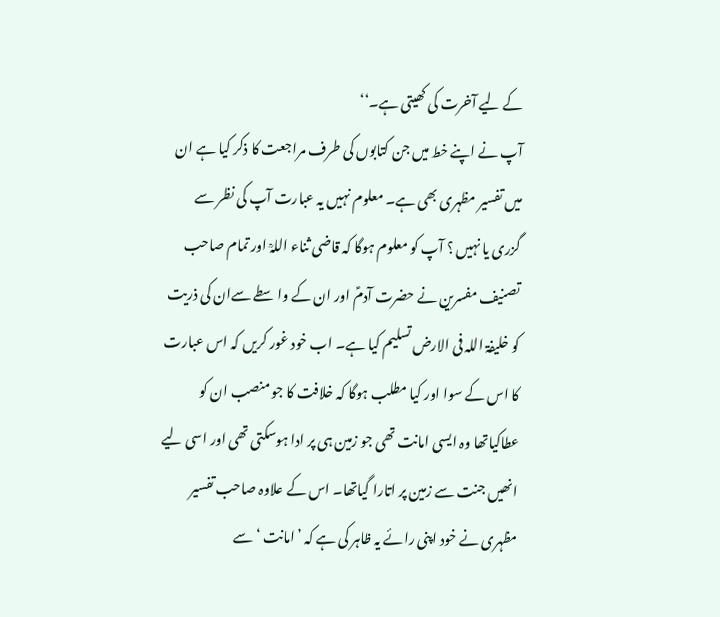کے لیے آخرت کی کھیتی ہے۔‘‘
آپ نے اپنے خط میں جن کتابوں کی طرف مراجعت کا ذکر کیا ہے ان میں تفسیر مظہری بھی ہے۔ معلوم نہیں یہ عبارت آپ کی نظر سے گزری یا نہیں ؟ آپ کو معلوم ہوگا کہ قاضی ثناء اللہؒ اور تمام صاحب تصنیف مفسرین نے حضرت آدمؑ اور ان کے واسطے سےان کی ذریت کو خلیفۃ اللہ فی الارض تسلیم کیا ہے۔ اب خود غور کریں کہ اس عبارت کا اس کے سوا اور کیا مطلب ہوگا کہ خلافت کا جو منصب ان کو عطاکیاتھا وہ ایسی امانت تھی جو زمین ہی پر ادا ہوسکتی تھی اور اسی لیے انھیں جنت سے زمین پر اتارا گیاتھا۔ اس کے علاوہ صاحب تفسیر مظہری نے خود اپنی رائے یہ ظاہر کی ہے کہ ’امانت ‘ سے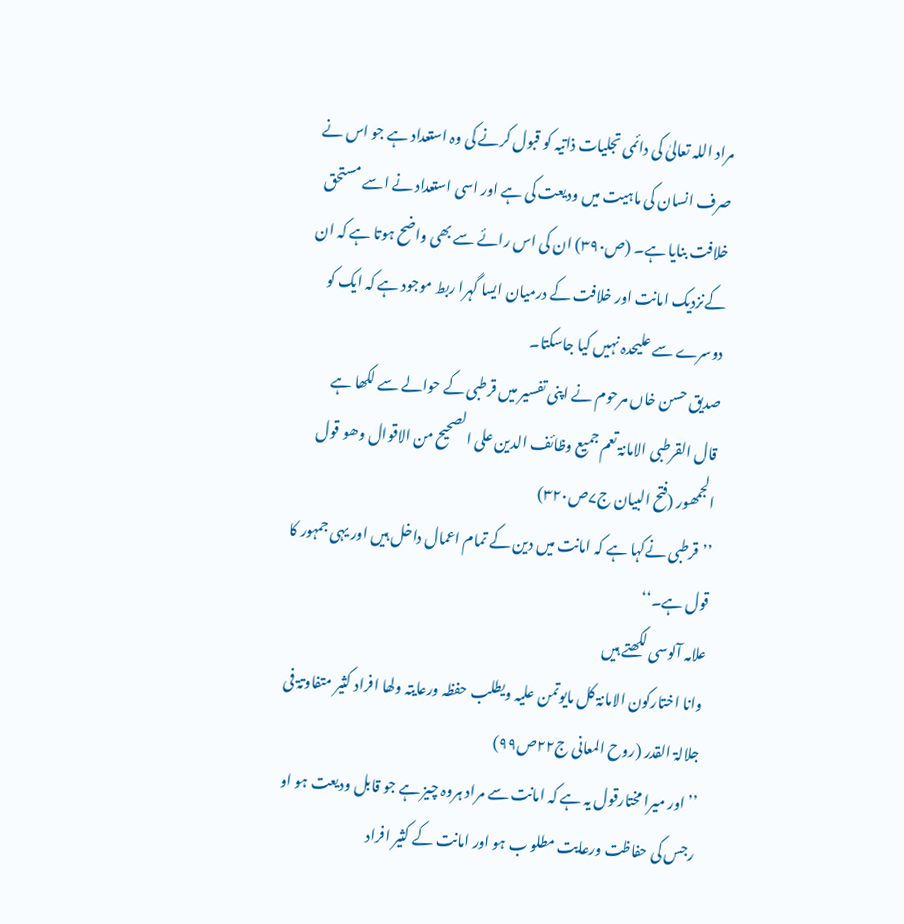مراد اللہ تعالیٰ کی دائمی تجلیات ذاتیہ کو قبول کرنے کی وہ استعداد ہے جو اس نے صرف انسان کی ماہیت میں ودیعت کی ہے اور اسی استعداد نے اسے مستحق خلافت بنایا ہے۔ (ص۳۹۰) ان کی اس رائے سے بھی واضح ہوتا ہے کہ ان کےنزدیک امانت اور خلافت کے درمیان ایسا گہرا ربط موجود ہے کہ ایک کو دوسرے سے علیحدہ نہیں کیا جاسکتا۔
صدیق حسن خاں مرحوم نے اپنی تفسیر میں قرطبی کے حوالے سے لکھا ہے
قال القرطبی الامانۃ تعم جمیع وظائف الدین علی الصحیح من الاقوال وھو قول الجمھور (فتح البیان ج۷ص۳۲۰)
’’قرطبی نےکہا ہے کہ امانت میں دین کے تمام اعمال داخل ہیں اور یہی جمہور کا قول ہے۔‘‘
علامہ آلوسی لکھتے ہیں
وانا اختارکون الامانۃ کل مایوتمن علیہ ویطلب حفظہ ورعایتہ ولھا افراد کثیر متفاوتۃ فی جلالۃ القدر (روح المعانی ج۲۲ص۹۹)
’’اور میرا مختارقول یہ ہے کہ امانت سے مراد ہروہ چیز ہے جو قابل ودیعت ہو او رجس کی حفاظت ورعایت مطلو ب ہو اور امانت کے کثیر افراد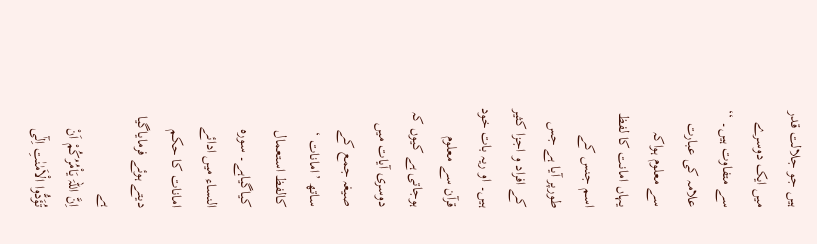ہیں جو جلالت قدر میں ایک دوسرے سے متفاوت ہیں۔ ‘‘
علامہ کی عبارت سے معلوم ہواکہ یہاں امانت کا لفظ اسم جنس کے طورپر آیا ہے جس کے افراد و اجزا کثیر ہیں۔ او ریہ بات خود قرآن سے معلوم ہوجاتی ہے کیوں کہ دوسری آیات میں صیغہ جمع کے ساتھ ’امانات ‘ کالفظ استعمال کیاگیاہے۔ سورہ النساء میں ادائے امانات کا حکم دیتے ہوئے فرمایاگیا ہے
اِنَّ اللہَ يَاْمُرُكُمْ اَنْ تُؤَدُّوا الْاَمٰنٰتِ اِلٰٓى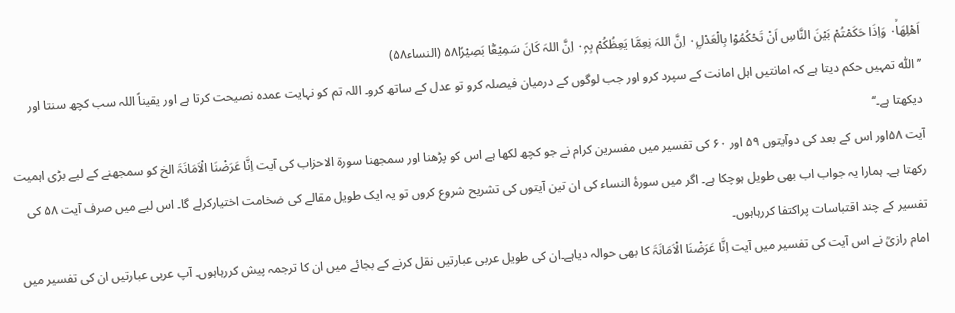اَھْلِھَا۰ۙ وَاِذَا حَكَمْتُمْ بَيْنَ النَّاسِ اَنْ تَحْكُمُوْا بِالْعَدْلِ۰ۭ اِنَّ اللہَ نِعِمَّا يَعِظُكُمْ بِہٖ۰ۭ اِنَّ اللہَ كَانَ سَمِيْعًۢا بَصِيْرًا۵۸ (النساء۵۸)
’’اللّٰہ تمہیں حکم دیتا ہے کہ امانتیں اہل امانت کے سپرد کرو اور جب لوگوں کے درمیان فیصلہ کرو تو عدل کے ساتھ کرو۔ اللہ تم کو نہایت عمدہ نصیحت کرتا ہے اور یقیناً اللہ سب کچھ سنتا اور دیکھتا ہے۔‘‘
آیت ۵۸اور اس کے بعد کی دوآیتوں ۵۹ اور ۶۰ کی تفسیر میں مفسرین کرام نے جو کچھ لکھا ہے اس کو پڑھنا اور سمجھنا سورۃ الاحزاب کی آیت اِنَّا عَرَضْنَا الْاَمَانَۃَ الخ کو سمجھنے کے لیے بڑی اہمیت رکھتا ہے۔ ہمارا یہ جواب اب بھی طویل ہوچکا ہے۔ اگر میں سورۂ النساء کی ان تین آیتوں کی تشریح شروع کروں تو یہ ایک طویل مقالے کی ضخامت اختیارکرلے گا۔ اس لیے میں صرف آیت ۵۸ کی تفسیر کے چند اقتباسات پراکتفا کررہاہوں۔
امام رازیؒ نے اس آیت کی تفسیر میں آیت اِنَّا عَرَضْنَا الْاَمَانَۃَ کا بھی حوالہ دیاہے۔ان کی طویل عربی عبارتیں نقل کرنے کے بجائے میں ان کا ترجمہ پیش کررہاہوں۔ آپ عربی عبارتیں ان کی تفسیر میں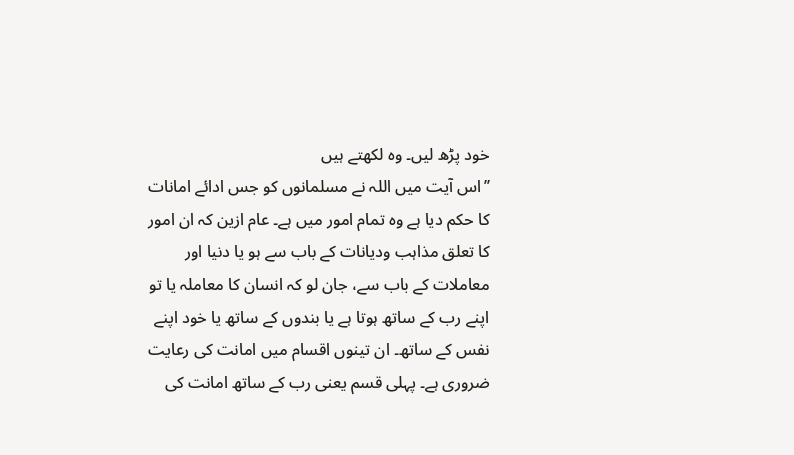خود پڑھ لیں۔ وہ لکھتے ہیں
’’اس آیت میں اللہ نے مسلمانوں کو جس ادائے امانات کا حکم دیا ہے وہ تمام امور میں ہے۔ عام ازین کہ ان امور کا تعلق مذاہب ودیانات کے باب سے ہو یا دنیا اور معاملات کے باب سے، جان لو کہ انسان کا معاملہ یا تو اپنے رب کے ساتھ ہوتا ہے یا بندوں کے ساتھ یا خود اپنے نفس کے ساتھ۔ ان تینوں اقسام میں امانت کی رعایت ضروری ہے۔ پہلی قسم یعنی رب کے ساتھ امانت کی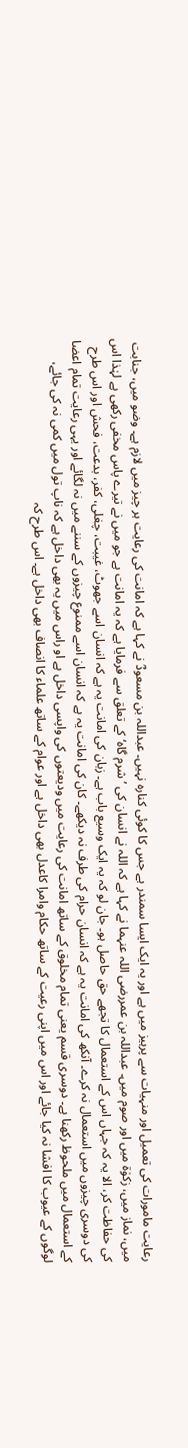رعایت مامورات کی تعمیل اور منہیات سے پرہیز میں ہے اور یہ ایک ایسا سمندر ہے جس کا کوئی کنارہ نہیں۔ عبداللہ بن مسعودؓ نے کہا ہے کہ امانت کی رعایت ہر چیز میں لازم ہے۔ وضو میں، جنابت میں، نماز میں، زکوٰۃ میں اور صوم میں۔ عبداللہ بن عمررضی اللہ عنہما نے کہا ہے کہ اللہ نے انسان کی ’شرم گاہ‘ کے تعلق سے فرمایا ہے کہ یہ امانت ہے جو میں نے تیرے پاس مخفی رکھی ہے لہٰذا اس کی حفاظت کر، الا یہ کہ جہاں اس کے استعمال کا تجھے حق حاصل ہو۔ جان لو کہ یہ ایک وسیع باب ہے۔ زبان کی امانت یہ ہے کہ انسان اسے جھوٹ، غیبت، چغلی، کفر، بدعت، فحش اور اس طرح کی دوسری چیزوں میں استعمال نہ کرے۔ آنکھ کی امانت یہ ہے کہ انسان حرام کی طرف نہ دیکھے۔ کان کی امانت یہ ہے کہ انسان اسے ممنوع چیزوں کے سننے میں نہ لگائے اور یہی رعایت تمام اعضا کے استعمال میں ملحوظ رکھنا ہے۔ دوسری قسم یعنی تمام مخلوق کے ساتھ امانت کی رعایت میں ودیعتوں کی واپسی داخل ہے او راس میں یہ بھی داخل ہے کہ ناپ تول میں کمی نہ کی جائے، لوگوں کے عیوب کا افشا نہ کیا جائے اور اس میں اپنی رعیت کے ساتھ حکام وامرا کاعدل بھی داخل ہے اور عوام کے ساتھ علماء کا انصاف بھی داخل ہے۔ اس طرح کہ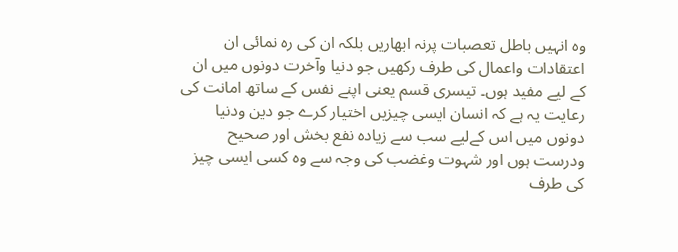وہ انہیں باطل تعصبات پرنہ ابھاریں بلکہ ان کی رہ نمائی ان اعتقادات واعمال کی طرف رکھیں جو دنیا وآخرت دونوں میں ان کے لیے مفید ہوں۔ تیسری قسم یعنی اپنے نفس کے ساتھ امانت کی رعایت یہ ہے کہ انسان ایسی چیزیں اختیار کرے جو دین ودنیا دونوں میں اس کےلیے سب سے زیادہ نفع بخش اور صحیح ودرست ہوں اور شہوت وغضب کی وجہ سے وہ کسی ایسی چیز کی طرف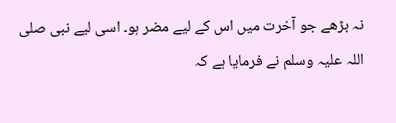نہ بڑھے جو آخرت میں اس کے لیے مضر ہو۔ اسی لیے نبی صلی اللہ علیہ وسلم نے فرمایا ہے کہ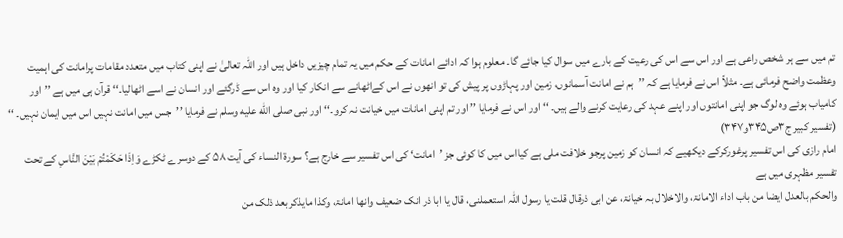تم میں سے ہر شخص راعی ہے اور اس سے اس کی رعیت کے بارے میں سوال کیا جائے گا۔ معلوم ہوا کہ ادائے امانات کے حکم میں یہ تمام چیزیں داخل ہیں اور اللہ تعالیٰ نے اپنی کتاب میں متعدد مقامات پرامانت کی اہمیت وعظمت واضح فرمائی ہے۔ مثلاً اس نے فرمایا ہے کہ ’’ہم نے امانت آسمانوں، زمین اور پہاڑوں پر پیش کی تو انھوں نے اس کےاٹھانے سے انکار کیا اور وہ اس سے ڈرگئے اور انسان نے اسے اٹھالیا۔‘‘ قرآن ہی میں ہے ’’اور کامیاب ہوئے وہ لوگ جو اپنی امانتوں اور اپنے عہد کی رعایت کرنے والے ہیں۔ ‘‘ اور اس نے فرمایا ’’ اور تم اپنی امانات میں خیانت نہ کرو۔‘‘ اور نبی صلى الله عليه وسلم نے فرمایا ’’جس میں امانت نہیں اس میں ایمان نہیں۔ ‘‘ (تفسیر کبیر ج۳ص۳۴۵و۳۴۷)
امام رازی کی اس تفسیر پرغورکرکے دیکھیے کہ انسان کو زمین پرجو خلافت ملی ہے کیااس میں کا کوئی جز ’امانت‘ کی اس تفسیر سے خارج ہے؟ سورۃ النساء کی آیت ۵۸ کے دوسرے ٹکڑے وَاِذَا حَکَمْتُمْ بَیْنَ النَّاسِ کے تحت تفسیر مظہری میں ہے
والحکم بالعدل ایضا من باب اداء الامانۃ، والاخلال بہ خیانۃ، عن ابی ذرقال قلت یا رسول اللہ استعملنی، قال یا ابا ذر انک ضعیف وانھا امانۃ، وکذا مایذکربعد ذلک من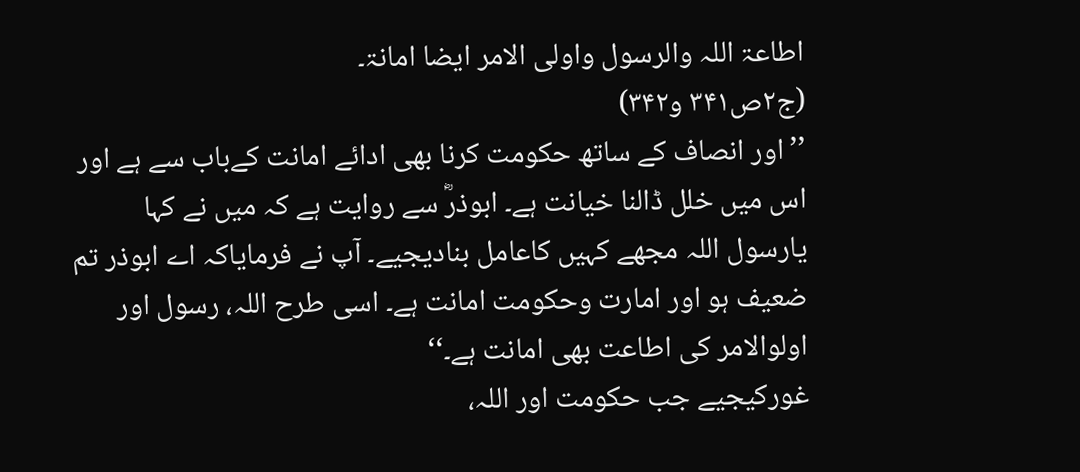اطاعۃ اللہ والرسول واولی الامر ایضا امانۃ۔
(ج۲ص۳۴۱ و۳۴۲)
’’اور انصاف کے ساتھ حکومت کرنا بھی ادائے امانت کےباب سے ہے اور اس میں خلل ڈالنا خیانت ہے۔ ابوذرؓ سے روایت ہے کہ میں نے کہا یارسول اللہ مجھے کہیں کاعامل بنادیجیے۔ آپ نے فرمایاکہ اے ابوذر تم ضعیف ہو اور امارت وحکومت امانت ہے۔ اسی طرح اللہ، رسول اور اولوالامر کی اطاعت بھی امانت ہے۔‘‘
غورکیجیے جب حکومت اور اللہ،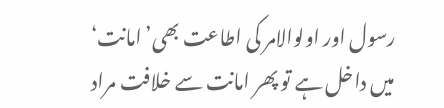رسول اور اولوالامر کی اطاعت بھی’امانت‘ میں داخل ہے تو پھر امانت سے خلافت مراد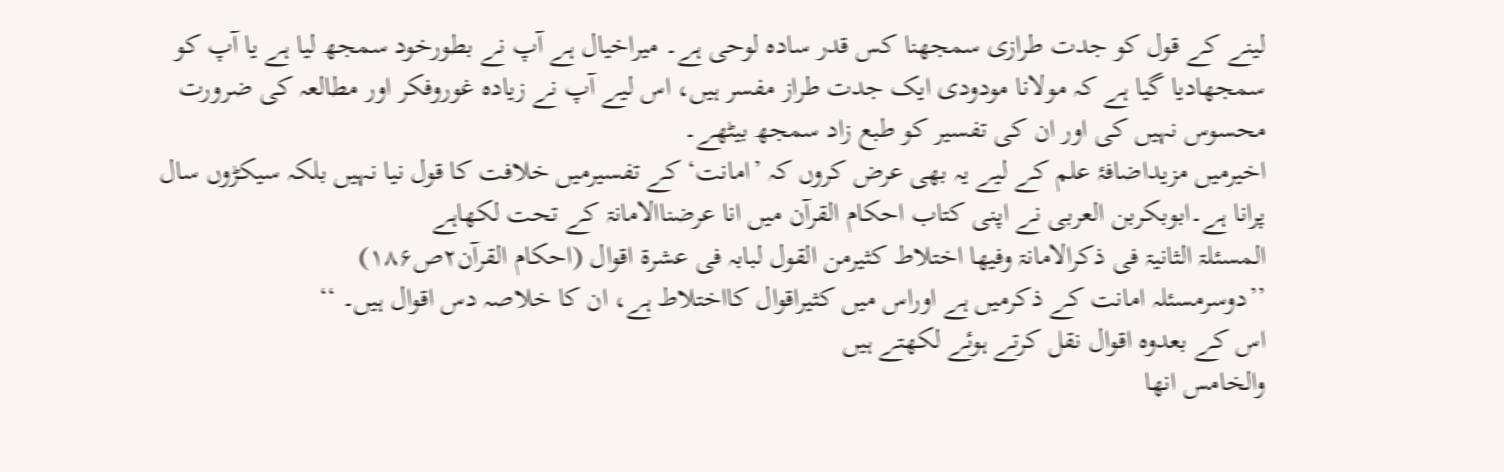لینے کے قول کو جدت طرازی سمجھنا کس قدر سادہ لوحی ہے۔ میراخیال ہے آپ نے بطورخود سمجھ لیا ہے یا آپ کو سمجھادیا گیا ہے کہ مولانا مودودی ایک جدت طراز مفسر ہیں، اس لیے آپ نے زیادہ غوروفکر اور مطالعہ کی ضرورت محسوس نہیں کی اور ان کی تفسیر کو طبع زاد سمجھ بیٹھے۔
اخیرمیں مزیداضافۂ علم کے لیے یہ بھی عرض کروں کہ ’امانت‘ کے تفسیرمیں خلافت کا قول نیا نہیں بلکہ سیکڑوں سال پرانا ہے۔ابوبکربن العربی نے اپنی کتاب احکام القرآن میں انا عرضناالامانۃ کے تحت لکھاہے
المسئلۃ الثانیۃ فی ذکرالامانۃ وفیھا اختلاط کثیرمن القول لبابہ فی عشرۃ اقوال (احکام القرآن۲ص۱۸۶)
’’دوسرمسئلہ امانت کے ذکرمیں ہے اوراس میں کثیراقوال کااختلاط ہے، ان کا خلاصہ دس اقوال ہیں۔ ‘‘
اس کے بعدوہ اقوال نقل کرتے ہوئے لکھتے ہیں
والخامس انھا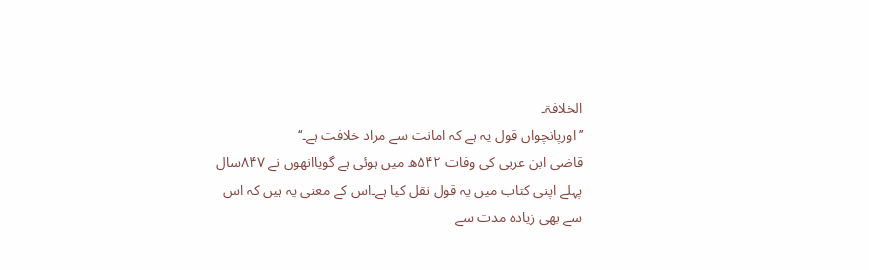الخلافۃ۔
’’اورپانچواں قول یہ ہے کہ امانت سے مراد خلافت ہے۔‘‘
قاضی ابن عربی کی وفات ۵۴۲ھ میں ہوئی ہے گویاانھوں نے ۸۴۷سال پہلے اپنی کتاب میں یہ قول نقل کیا ہے۔اس کے معنی یہ ہیں کہ اس سے بھی زیادہ مدت سے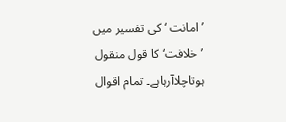’امانت ‘ کی تفسیر میں ’خلافت‘ کا قول منقول ہوتاچلاآرہاہے۔ تمام اقوال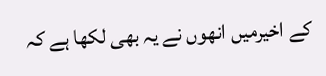کے اخیرمیں انھوں نے یہ بھی لکھا ہے کہ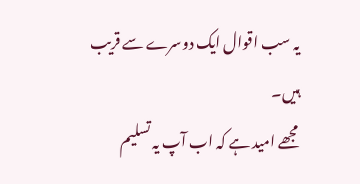یہ سب اقوال ایک دوسرے سے قریب ہیں۔
مجھے امید ہے کہ اب آپ یہ تسلیم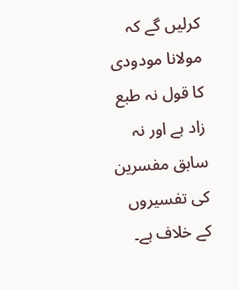کرلیں گے کہ مولانا مودودی کا قول نہ طبع زاد ہے اور نہ سابق مفسرین کی تفسیروں کے خلاف ہے۔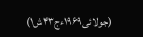(جولائی۱۹۶۹ءج۴۳ش۱)